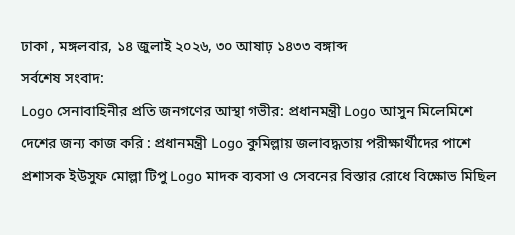ঢাকা , মঙ্গলবার, ১৪ জুলাই ২০২৬, ৩০ আষাঢ় ১৪৩৩ বঙ্গাব্দ
সর্বশেষ সংবাদ:
Logo সেনাবাহিনীর প্রতি জনগণের আস্থা গভীর: প্রধানমন্ত্রী Logo আসুন মিলেমিশে দেশের জন্য কাজ করি : প্রধানমন্ত্রী Logo কুমিল্লায় জলাবদ্ধতায় পরীক্ষার্থীদের পাশে প্রশাসক ইউসুফ মোল্লা টিপু Logo মাদক ব্যবসা ও সেবনের বিস্তার রোধে বিক্ষোভ মিছিল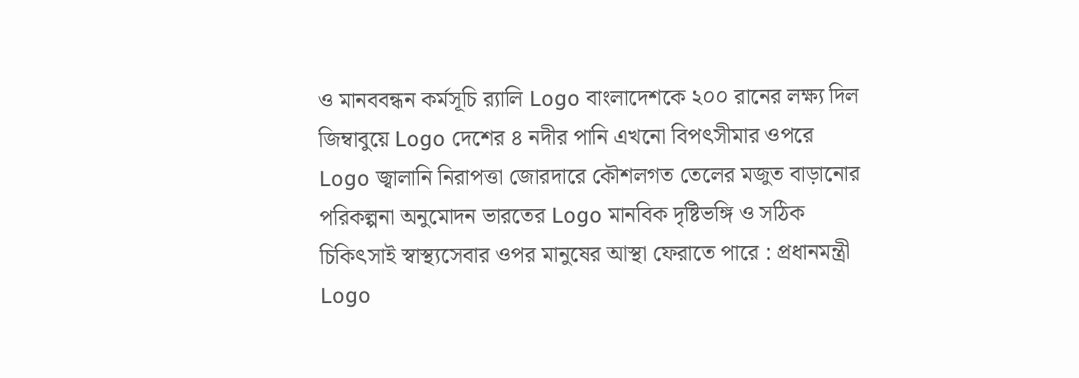ও মানববন্ধন কর্মসূচি র‍্যালি Logo বাংলাদেশকে ২০০ রানের লক্ষ্য দিল জিম্বাবুয়ে Logo দেশের ৪ নদীর পানি এখনো বিপৎসীমার ওপরে Logo জ্বালানি নিরাপত্তা জোরদারে কৌশলগত তেলের মজুত বাড়ানোর পরিকল্পনা অনুমোদন ভারতের Logo মানবিক দৃষ্টিভঙ্গি ও সঠিক চিকিৎসাই স্বাস্থ্যসেবার ওপর মানুষের আস্থা ফেরাতে পারে : প্রধানমন্ত্রী Logo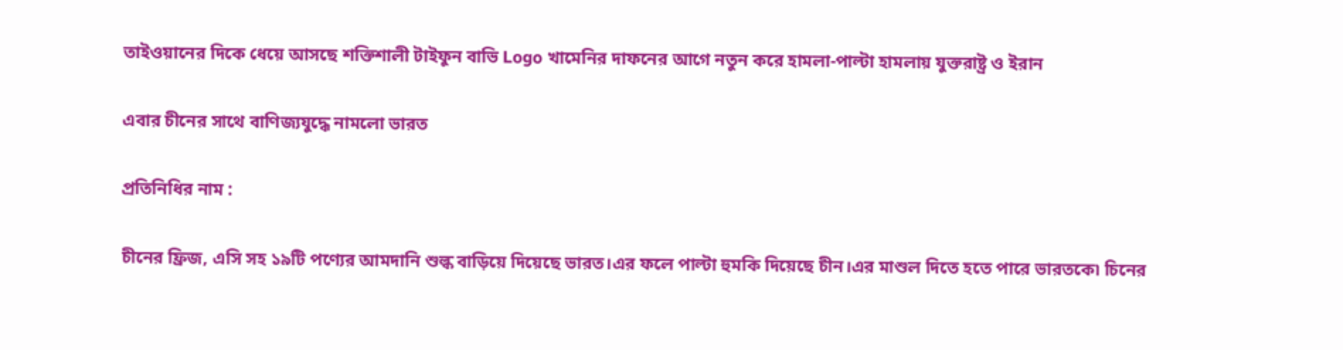তাইওয়ানের দিকে ধেয়ে আসছে শক্তিশালী টাইফুন বাভি Logo খামেনির দাফনের আগে নতুন করে হামলা-পাল্টা হামলায় যুক্তরাষ্ট্র ও ইরান

এবার চীনের সাথে বাণিজ্যযুদ্ধে নামলো ভারত

প্রতিনিধির নাম :

চীনের ফ্রিজ, এসি সহ ১৯টি পণ্যের আমদানি শুল্ক বাড়িয়ে দিয়েছে ভারত।এর ফলে পাল্টা হুমকি দিয়েছে চীন।এর মাশুল দিতে হতে পারে ভারতকে৷ চিনের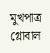মুখপাত্র গ্লোবাল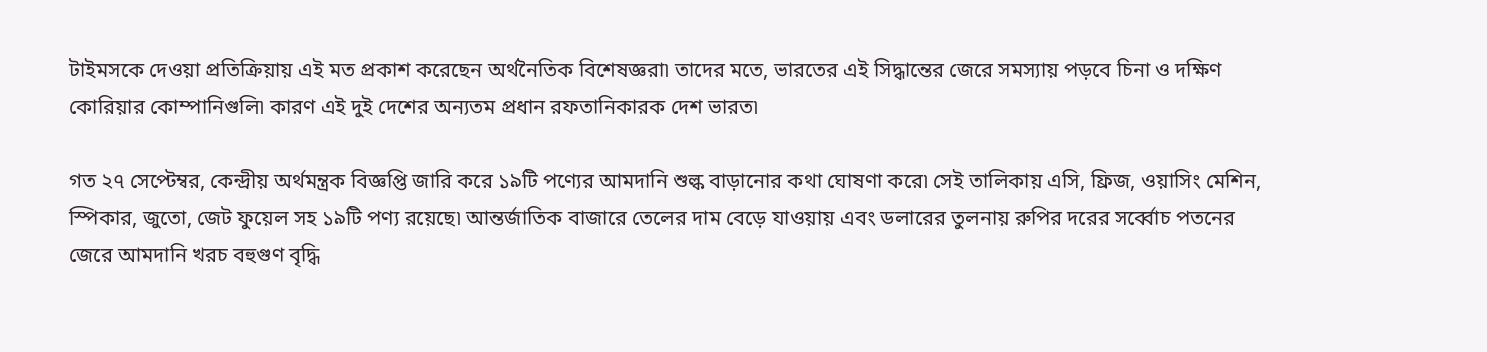টাইমসকে দেওয়া প্রতিক্রিয়ায় এই মত প্রকাশ করেছেন অর্থনৈতিক বিশেষজ্ঞরা৷ তাদের মতে, ভারতের এই সিদ্ধান্তের জেরে সমস্যায় পড়বে চিনা ও দক্ষিণ কোরিয়ার কোম্পানিগুলি৷ কারণ এই দুই দেশের অন্যতম প্রধান রফতানিকারক দেশ ভারত৷

গত ২৭ সেপ্টেম্বর, কেন্দ্রীয় অর্থমন্ত্রক বিজ্ঞপ্তি জারি করে ১৯টি পণ্যের আমদানি শুল্ক বাড়ানোর কথা ঘোষণা করে৷ সেই তালিকায় এসি, ফ্রিজ, ওয়াসিং মেশিন, স্পিকার, জুতো, জেট ফুয়েল সহ ১৯টি পণ্য রয়েছে৷ আন্তর্জাতিক বাজারে তেলের দাম বেড়ে যাওয়ায় এবং ডলারের তুলনায় রুপির দরের সর্ব্বোচ পতনের জেরে আমদানি খরচ বহুগুণ বৃদ্ধি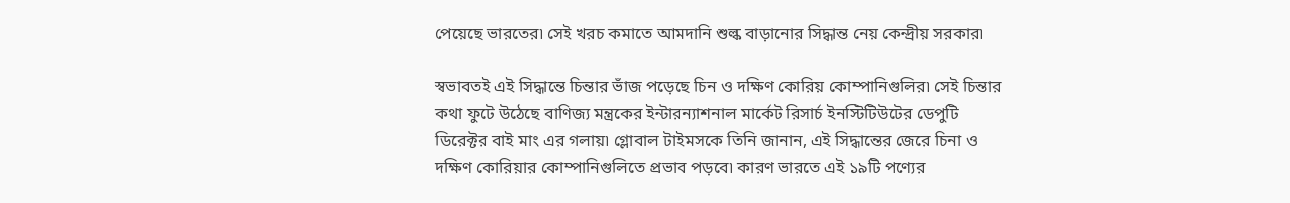পেয়েছে ভারতের৷ সেই খরচ কমাতে আমদানি শুল্ক বাড়ানোর সিদ্ধান্ত নেয় কেন্দ্রীয় সরকার৷

স্বভাবতই এই সিদ্ধান্তে চিন্তার ভাঁজ পড়েছে চিন ও দক্ষিণ কোরিয় কোম্পানিগুলির৷ সেই চিন্তার কথা ফুটে উঠেছে বাণিজ্য মন্ত্রকের ইন্টারন্যাশনাল মার্কেট রিসার্চ ইনস্টিটিউটের ডেপুটি ডিরেক্টর বাই মাং এর গলায়৷ গ্লোবাল টাইমসকে তিনি জানান, এই সিদ্ধান্তের জেরে চিনা ও দক্ষিণ কোরিয়ার কোম্পানিগুলিতে প্রভাব পড়বে৷ কারণ ভারতে এই ১৯টি পণ্যের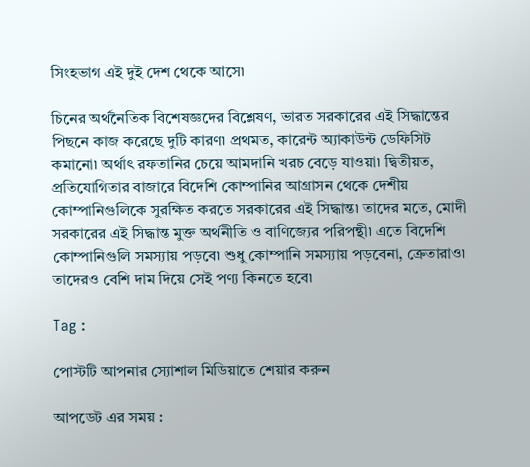সিংহভাগ এই দুই দেশ থেকে আসে৷

চিনের অর্থনৈতিক বিশেষজ্ঞদের বিশ্লেষণ, ভারত সরকারের এই সিদ্ধান্তের পিছনে কাজ করেছে দুটি কারণ৷ প্রথমত, কারেন্ট অ্যাকাউন্ট ডেফিসিট কমানো৷ অর্থাৎ রফতানির চেয়ে আমদানি খরচ বেড়ে যাওয়া৷ দ্বিতীয়ত, প্রতিযোগিতার বাজারে বিদেশি কোম্পানির আগ্রাসন থেকে দেশীয় কোম্পানিগুলিকে সুরক্ষিত করতে সরকারের এই সিদ্ধান্ত৷ তাদের মতে, মোদী সরকারের এই সিদ্ধান্ত মুক্ত অর্থনীতি ও বাণিজ্যের পরিপন্থী৷ এতে বিদেশি কোম্পানিগুলি সমস্যায় পড়বে৷ শুধু কোম্পানি সমস্যায় পড়বেনা, ক্রেতারাও৷ তাদেরও বেশি দাম দিয়ে সেই পণ্য কিনতে হবে৷

Tag :

পোস্টটি আপনার স্যোশাল মিডিয়াতে শেয়ার করুন

আপডেট এর সময় :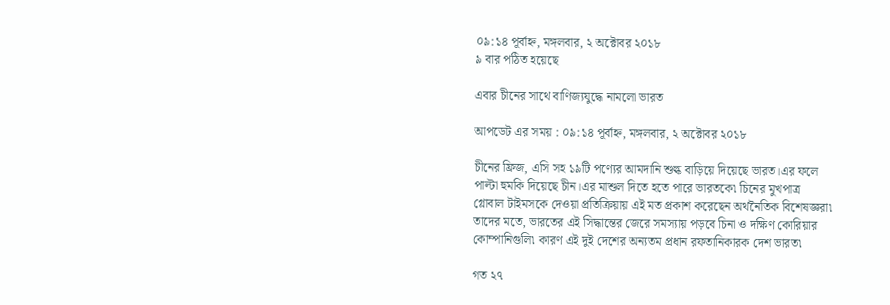০৯:১৪ পূর্বাহ্ন, মঙ্গলবার, ২ অক্টোবর ২০১৮
৯ বার পঠিত হয়েছে

এবার চীনের সাথে বাণিজ্যযুদ্ধে নামলো ভারত

আপডেট এর সময় : ০৯:১৪ পূর্বাহ্ন, মঙ্গলবার, ২ অক্টোবর ২০১৮

চীনের ফ্রিজ, এসি সহ ১৯টি পণ্যের আমদানি শুল্ক বাড়িয়ে দিয়েছে ভারত।এর ফলে পাল্টা হুমকি দিয়েছে চীন।এর মাশুল দিতে হতে পারে ভারতকে৷ চিনের মুখপাত্র গ্লোবাল টাইমসকে দেওয়া প্রতিক্রিয়ায় এই মত প্রকাশ করেছেন অর্থনৈতিক বিশেষজ্ঞরা৷ তাদের মতে, ভারতের এই সিদ্ধান্তের জেরে সমস্যায় পড়বে চিনা ও দক্ষিণ কোরিয়ার কোম্পানিগুলি৷ কারণ এই দুই দেশের অন্যতম প্রধান রফতানিকারক দেশ ভারত৷

গত ২৭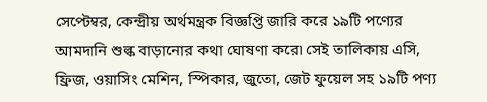সেপ্টেম্বর, কেন্দ্রীয় অর্থমন্ত্রক বিজ্ঞপ্তি জারি করে ১৯টি পণ্যের আমদানি শুল্ক বাড়ানোর কথা ঘোষণা করে৷ সেই তালিকায় এসি, ফ্রিজ, ওয়াসিং মেশিন, স্পিকার, জুতো, জেট ফুয়েল সহ ১৯টি পণ্য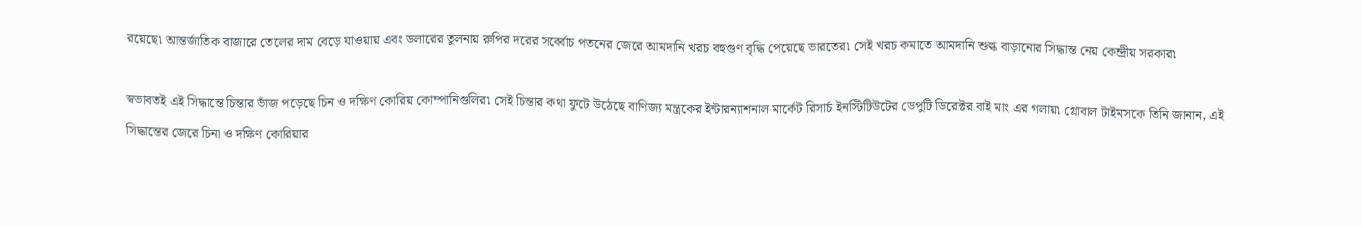রয়েছে৷ আন্তর্জাতিক বাজারে তেলের দাম বেড়ে যাওয়ায় এবং ডলারের তুলনায় রুপির দরের সর্ব্বোচ পতনের জেরে আমদানি খরচ বহুগুণ বৃদ্ধি পেয়েছে ভারতের৷ সেই খরচ কমাতে আমদানি শুল্ক বাড়ানোর সিদ্ধান্ত নেয় কেন্দ্রীয় সরকার৷

স্বভাবতই এই সিদ্ধান্তে চিন্তার ভাঁজ পড়েছে চিন ও দক্ষিণ কোরিয় কোম্পানিগুলির৷ সেই চিন্তার কথা ফুটে উঠেছে বাণিজ্য মন্ত্রকের ইন্টারন্যাশনাল মার্কেট রিসার্চ ইনস্টিটিউটের ডেপুটি ডিরেক্টর বাই মাং এর গলায়৷ গ্লোবাল টাইমসকে তিনি জানান, এই সিদ্ধান্তের জেরে চিনা ও দক্ষিণ কোরিয়ার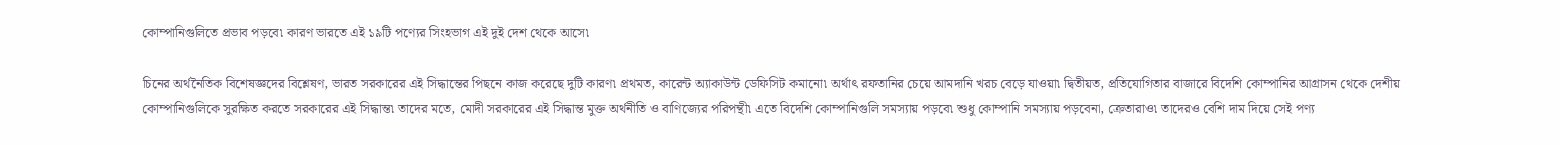কোম্পানিগুলিতে প্রভাব পড়বে৷ কারণ ভারতে এই ১৯টি পণ্যের সিংহভাগ এই দুই দেশ থেকে আসে৷

চিনের অর্থনৈতিক বিশেষজ্ঞদের বিশ্লেষণ, ভারত সরকারের এই সিদ্ধান্তের পিছনে কাজ করেছে দুটি কারণ৷ প্রথমত, কারেন্ট অ্যাকাউন্ট ডেফিসিট কমানো৷ অর্থাৎ রফতানির চেয়ে আমদানি খরচ বেড়ে যাওয়া৷ দ্বিতীয়ত, প্রতিযোগিতার বাজারে বিদেশি কোম্পানির আগ্রাসন থেকে দেশীয় কোম্পানিগুলিকে সুরক্ষিত করতে সরকারের এই সিদ্ধান্ত৷ তাদের মতে, মোদী সরকারের এই সিদ্ধান্ত মুক্ত অর্থনীতি ও বাণিজ্যের পরিপন্থী৷ এতে বিদেশি কোম্পানিগুলি সমস্যায় পড়বে৷ শুধু কোম্পানি সমস্যায় পড়বেনা, ক্রেতারাও৷ তাদেরও বেশি দাম দিয়ে সেই পণ্য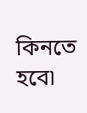কিনতে হবে৷